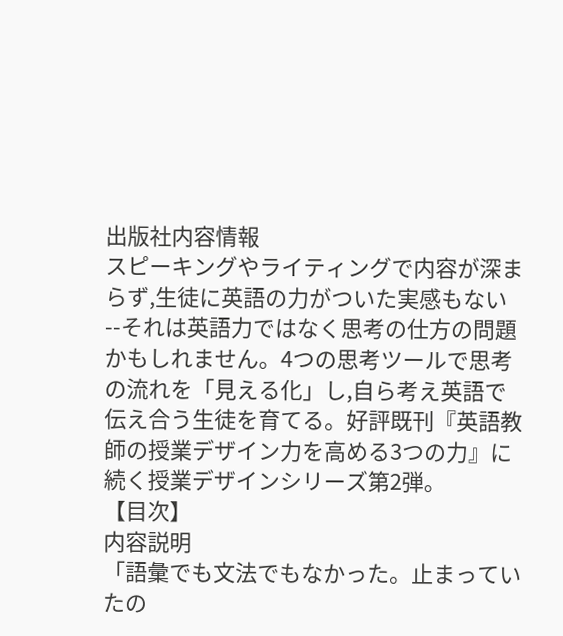出版社内容情報
スピーキングやライティングで内容が深まらず,生徒に英語の力がついた実感もない--それは英語力ではなく思考の仕方の問題かもしれません。4つの思考ツールで思考の流れを「見える化」し,自ら考え英語で伝え合う生徒を育てる。好評既刊『英語教師の授業デザイン力を高める3つの力』に続く授業デザインシリーズ第2弾。
【目次】
内容説明
「語彙でも文法でもなかった。止まっていたの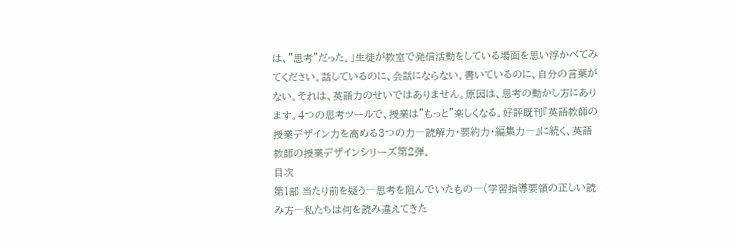は、”思考”だった。」生徒が教室で発信活動をしている場面を思い浮かべてみてください。話しているのに、会話にならない。書いているのに、自分の言葉がない。それは、英語力のせいではありません。原因は、思考の動かし方にあります。4つの思考ツールで、授業は”もっと”楽しくなる。好評既刊『英語教師の授業デザイン力を高める3つの力―読解力・要約力・編集力―』に続く、英語教師の授業デザインシリーズ第2弾。
目次
第1部 当たり前を疑う―思考を阻んでいたもの―(学習指導要領の正しい読み方―私たちは何を読み違えてきた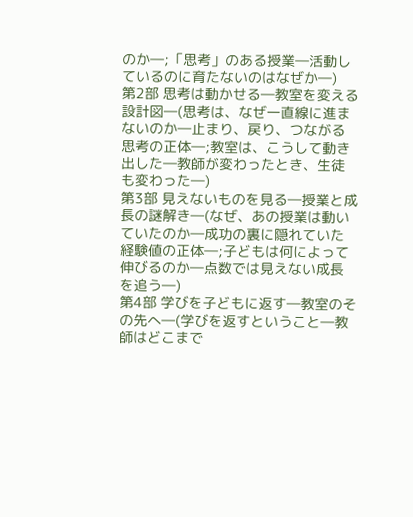のか―;「思考」のある授業―活動しているのに育たないのはなぜか―)
第2部 思考は動かせる―教室を変える設計図―(思考は、なぜ一直線に進まないのか―止まり、戻り、つながる思考の正体―;教室は、こうして動き出した―教師が変わったとき、生徒も変わった―)
第3部 見えないものを見る―授業と成長の謎解き―(なぜ、あの授業は動いていたのか―成功の裏に隠れていた経験値の正体―;子どもは何によって伸びるのか―点数では見えない成長を追う―)
第4部 学びを子どもに返す―教室のその先へ―(学びを返すということ―教師はどこまで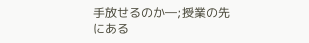手放せるのか―;授業の先にある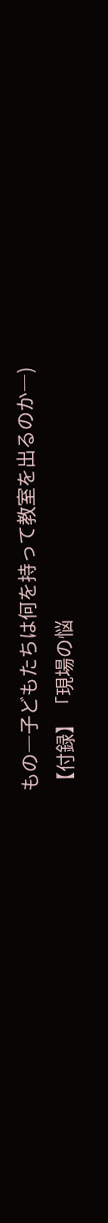もの―子どもたちは何を持って教室を出るのか―)
【付録】「現場の悩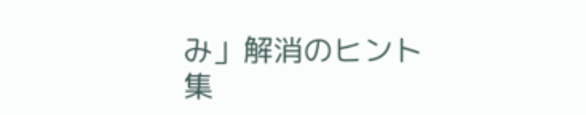み」解消のヒント集